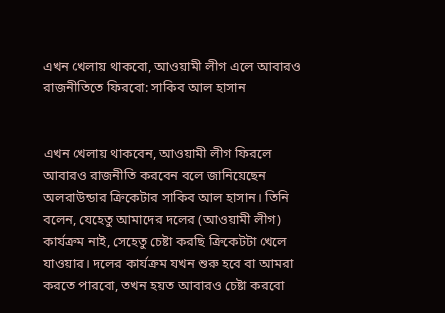এখন খেলায় থাকবো, আওয়ামী লীগ এলে আবারও রাজনীতিতে ফিরবো: সাকিব আল হাসান


এখন খেলায় থাকবেন, আওয়ামী লীগ ফিরলে আবারও রাজনীতি করবেন বলে জানিয়েছেন অলরাউন্ডার ক্রিকেটার সাকিব আল হাসান। তিনি বলেন, যেহেতু আমাদের দলের (আওয়ামী লীগ) কার্যক্রম নাই, সেহেতু চেষ্টা করছি ক্রিকেটটা খেলে যাওয়ার। দলের কার্যক্রম যখন শুরু হবে বা আমরা করতে পারবো, তখন হয়ত আবারও চেষ্টা করবো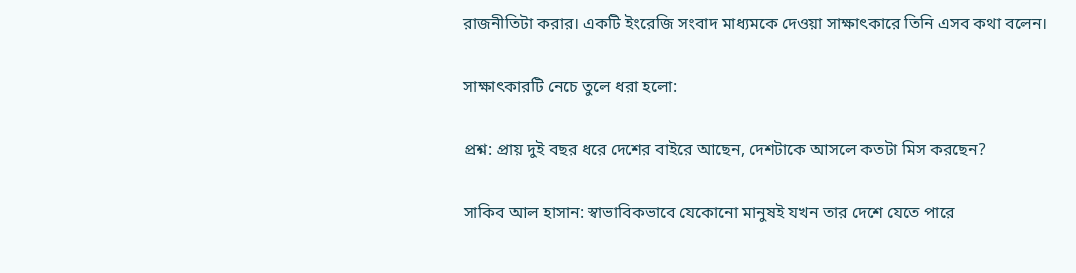রাজনীতিটা করার। একটি ইংরেজি সংবাদ মাধ্যমকে দেওয়া সাক্ষাৎকারে তিনি এসব কথা বলেন।

সাক্ষাৎকারটি নেচে তুলে ধরা হলো:

প্রশ্ন: প্রায় দুই বছর ধরে দেশের বাইরে আছেন, দেশটাকে আসলে কতটা মিস করছেন?

সাকিব আল হাসান: স্বাভাবিকভাবে যেকোনো মানুষই যখন তার দেশে যেতে পারে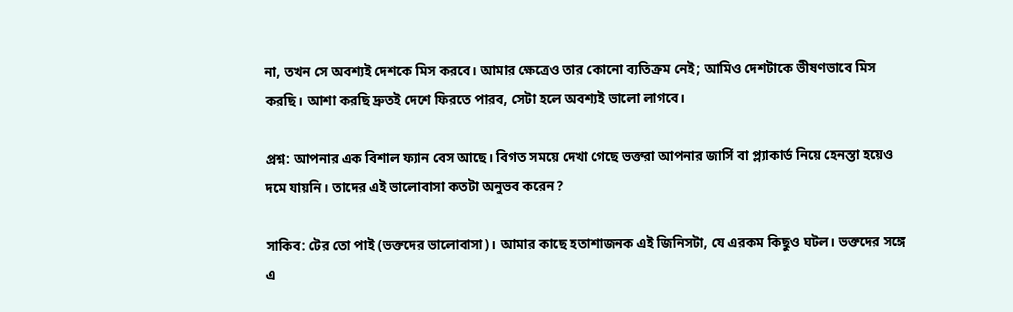না, তখন সে অবশ্যই দেশকে মিস করবে। আমার ক্ষেত্রেও তার কোনো ব্যতিক্রম নেই; আমিও দেশটাকে ভীষণভাবে মিস করছি। আশা করছি দ্রুতই দেশে ফিরতে পারব, সেটা হলে অবশ্যই ভালো লাগবে।

প্রশ্ন: আপনার এক বিশাল ফ্যান বেস আছে। বিগত সময়ে দেখা গেছে ভক্তরা আপনার জার্সি বা প্ল্যাকার্ড নিয়ে হেনস্তা হয়েও দমে যায়নি। তাদের এই ভালোবাসা কতটা অনুভব করেন?

সাকিব: টের তো পাই (ভক্তদের ভালোবাসা)। আমার কাছে হতাশাজনক এই জিনিসটা, যে এরকম কিছুও ঘটল। ভক্তদের সঙ্গে এ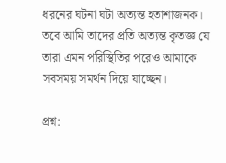ধরনের ঘটনা ঘটা অত্যন্ত হতাশাজনক। তবে আমি তাদের প্রতি অত্যন্ত কৃতজ্ঞ যে তারা এমন পরিস্থিতির পরেও আমাকে সবসময় সমর্থন দিয়ে যাচ্ছেন।

প্রশ্ন: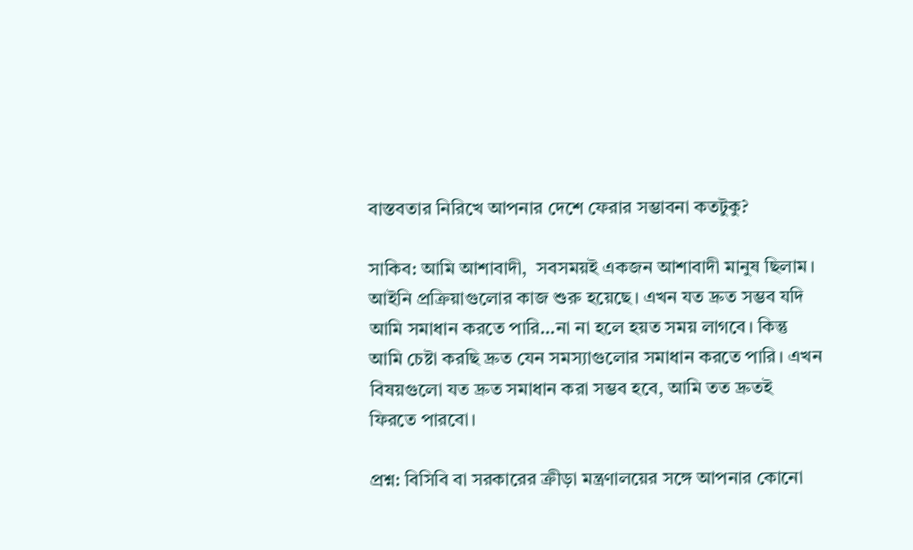বাস্তবতার নিরিখে আপনার দেশে ফেরার সম্ভাবনা কতটুকু?

সাকিব: আমি আশাবাদী,  সবসময়ই একজন আশাবাদী মানুষ ছিলাম। আইনি প্রক্রিয়াগুলোর কাজ শুরু হয়েছে। এখন যত দ্রুত সম্ভব যদি আমি সমাধান করতে পারি…না না হলে হয়ত সময় লাগবে। কিন্তু আমি চেষ্টা করছি দ্রুত যেন সমস্যাগুলোর সমাধান করতে পারি। এখন বিষয়গুলো যত দ্রুত সমাধান করা সম্ভব হবে, আমি তত দ্রুতই ফিরতে পারবো।

প্রশ্ন: বিসিবি বা সরকারের ক্রীড়া মন্ত্রণালয়ের সঙ্গে আপনার কোনো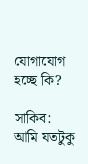যোগাযোগ হচ্ছে কি?

সাকিব: আমি যতটুকু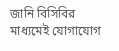জানি বিসিবির মাধ্যমেই যোগাযোগ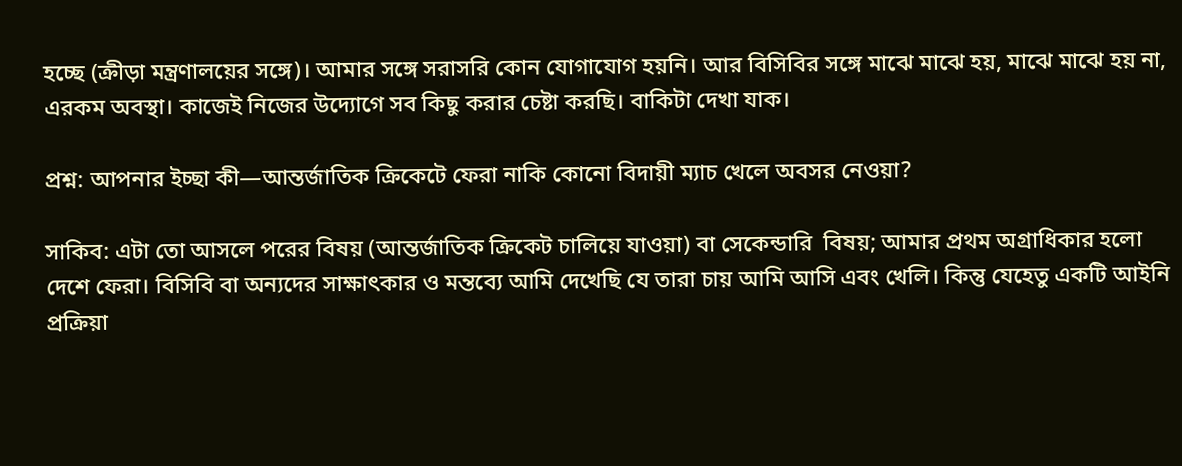হচ্ছে (ক্রীড়া মন্ত্রণালয়ের সঙ্গে)। আমার সঙ্গে সরাসরি কোন যোগাযোগ হয়নি। আর বিসিবির সঙ্গে মাঝে মাঝে হয়, মাঝে মাঝে হয় না, এরকম অবস্থা। কাজেই নিজের উদ্যোগে সব কিছু করার চেষ্টা করছি। বাকিটা দেখা যাক।

প্রশ্ন: আপনার ইচ্ছা কী—আন্তর্জাতিক ক্রিকেটে ফেরা নাকি কোনো বিদায়ী ম্যাচ খেলে অবসর নেওয়া?

সাকিব: এটা তো আসলে পরের বিষয় (আন্তর্জাতিক ক্রিকেট চালিয়ে যাওয়া) বা সেকেন্ডারি  বিষয়; আমার প্রথম অগ্রাধিকার হলো দেশে ফেরা। বিসিবি বা অন্যদের সাক্ষাৎকার ও মন্তব্যে আমি দেখেছি যে তারা চায় আমি আসি এবং খেলি। কিন্তু যেহেতু একটি আইনি প্রক্রিয়া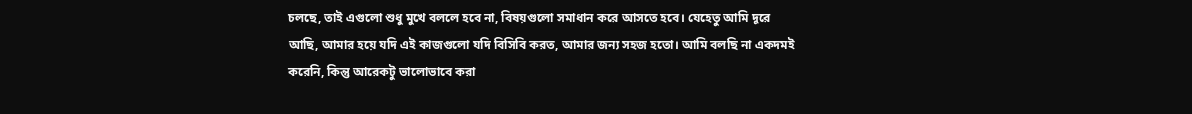চলছে, তাই এগুলো শুধু মুখে বললে হবে না, বিষয়গুলো সমাধান করে আসতে হবে। যেহেতু আমি দূরে আছি, আমার হয়ে যদি এই কাজগুলো যদি বিসিবি করত, আমার জন্য সহজ হতো। আমি বলছি না একদমই করেনি, কিন্তু আরেকটু ভালোভাবে করা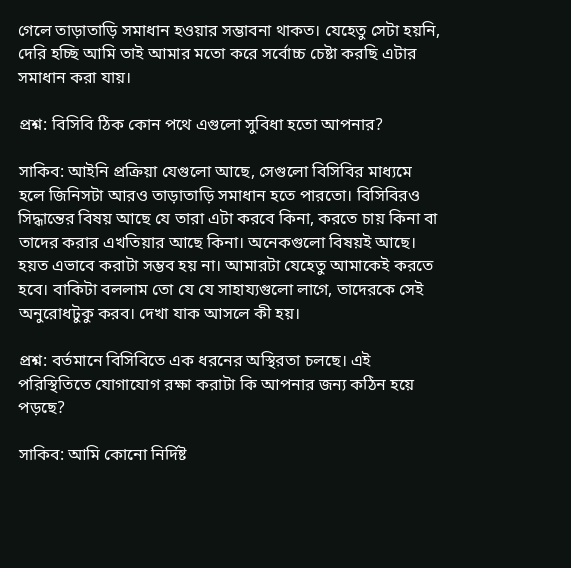গেলে তাড়াতাড়ি সমাধান হওয়ার সম্ভাবনা থাকত। যেহেতু সেটা হয়নি, দেরি হচ্ছি আমি তাই আমার মতো করে সর্বোচ্চ চেষ্টা করছি এটার সমাধান করা যায়।

প্রশ্ন: বিসিবি ঠিক কোন পথে এগুলো সুবিধা হতো আপনার?

সাকিব: আইনি প্রক্রিয়া যেগুলো আছে, সেগুলো বিসিবির মাধ্যমে হলে জিনিসটা আরও তাড়াতাড়ি সমাধান হতে পারতো। বিসিবিরও সিদ্ধান্তের বিষয় আছে যে তারা এটা করবে কিনা, করতে চায় কিনা বা তাদের করার এখতিয়ার আছে কিনা। অনেকগুলো বিষয়ই আছে। হয়ত এভাবে করাটা সম্ভব হয় না। আমারটা যেহেতু আমাকেই করতে হবে। বাকিটা বললাম তো যে যে সাহায্যগুলো লাগে, তাদেরকে সেই অনুরোধটুকু করব। দেখা যাক আসলে কী হয়।

প্রশ্ন: বর্তমানে বিসিবিতে এক ধরনের অস্থিরতা চলছে। এই পরিস্থিতিতে যোগাযোগ রক্ষা করাটা কি আপনার জন্য কঠিন হয়ে পড়ছে?

সাকিব: আমি কোনো নির্দিষ্ট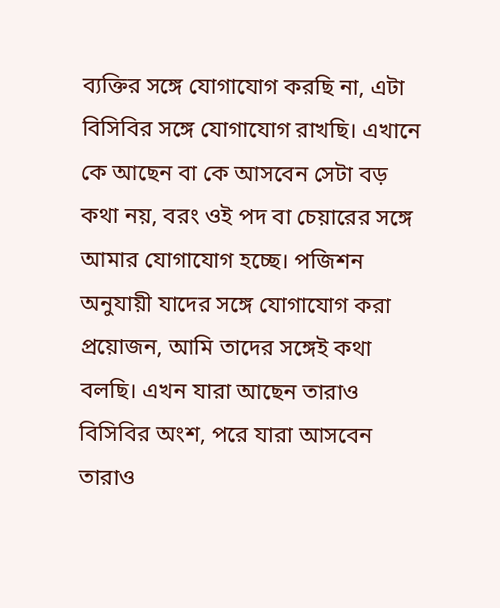ব্যক্তির সঙ্গে যোগাযোগ করছি না, এটা বিসিবির সঙ্গে যোগাযোগ রাখছি। এখানে কে আছেন বা কে আসবেন সেটা বড় কথা নয়, বরং ওই পদ বা চেয়ারের সঙ্গে আমার যোগাযোগ হচ্ছে। পজিশন অনুযায়ী যাদের সঙ্গে যোগাযোগ করা প্রয়োজন, আমি তাদের সঙ্গেই কথা বলছি। এখন যারা আছেন তারাও বিসিবির অংশ, পরে যারা আসবেন তারাও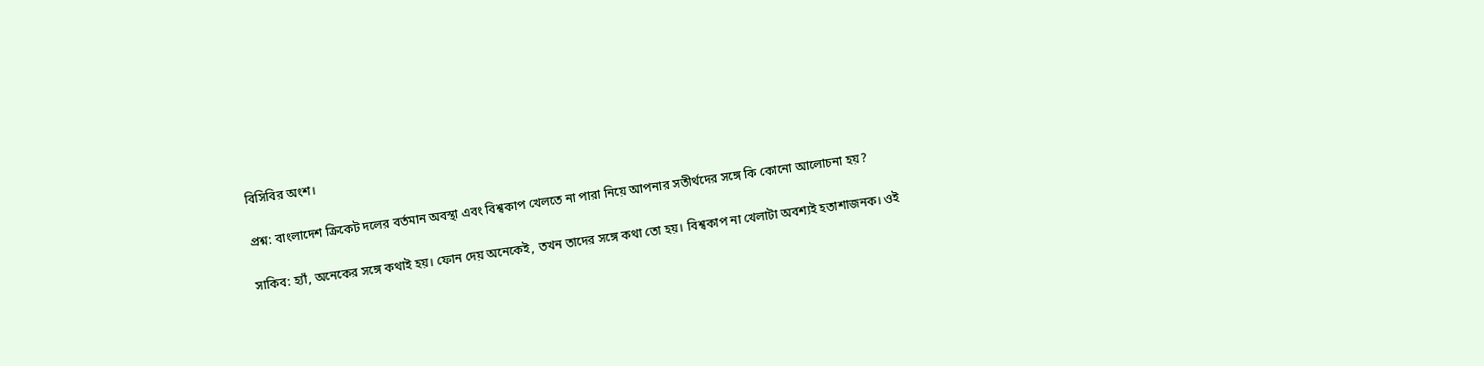বিসিবির অংশ।

প্রশ্ন: বাংলাদেশ ক্রিকেট দলের বর্তমান অবস্থা এবং বিশ্বকাপ খেলতে না পারা নিয়ে আপনার সতীর্থদের সঙ্গে কি কোনো আলোচনা হয়?

সাকিব: হ্যাঁ, অনেকের সঙ্গে কথাই হয়। ফোন দেয় অনেকেই, তখন তাদের সঙ্গে কথা তো হয়। বিশ্বকাপ না খেলাটা অবশ্যই হতাশাজনক। ওই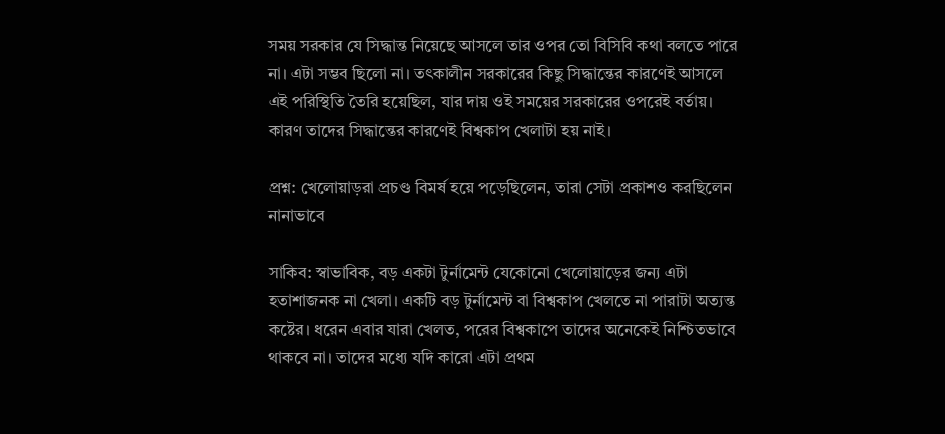সময় সরকার যে সিদ্ধান্ত নিয়েছে আসলে তার ওপর তো বিসিবি কথা বলতে পারে না। এটা সম্ভব ছিলো না। তৎকালীন সরকারের কিছু সিদ্ধান্তের কারণেই আসলে এই পরিস্থিতি তৈরি হয়েছিল, যার দায় ওই সময়ের সরকারের ওপরেই বর্তায়। কারণ তাদের সিদ্ধান্তের কারণেই বিশ্বকাপ খেলাটা হয় নাই।

প্রশ্ন: খেলোয়াড়রা প্রচণ্ড বিমর্ষ হয়ে পড়েছিলেন, তারা সেটা প্রকাশও করছিলেন নানাভাবে

সাকিব: স্বাভাবিক, বড় একটা টুর্নামেন্ট যেকোনো খেলোয়াড়ের জন্য এটা হতাশাজনক না খেলা। একটি বড় টুর্নামেন্ট বা বিশ্বকাপ খেলতে না পারাটা অত্যন্ত কষ্টের। ধরেন এবার যারা খেলত, পরের বিশ্বকাপে তাদের অনেকেই নিশ্চিতভাবে থাকবে না। তাদের মধ্যে যদি কারো এটা প্রথম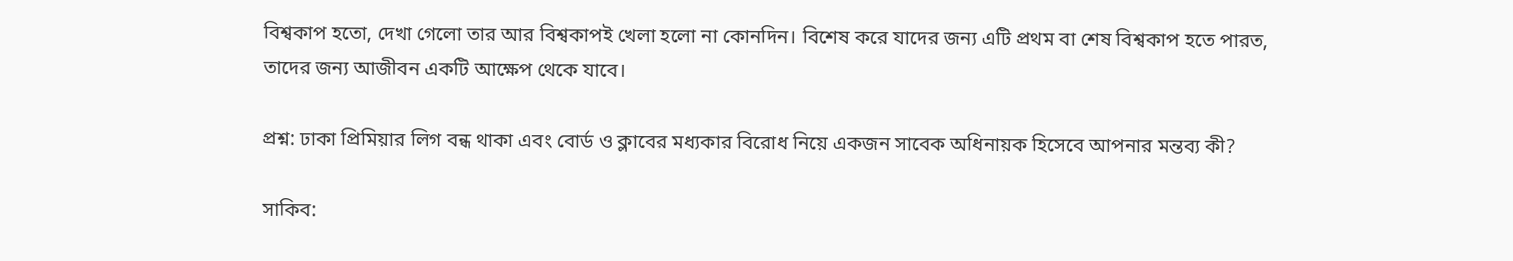বিশ্বকাপ হতো, দেখা গেলো তার আর বিশ্বকাপই খেলা হলো না কোনদিন। বিশেষ করে যাদের জন্য এটি প্রথম বা শেষ বিশ্বকাপ হতে পারত, তাদের জন্য আজীবন একটি আক্ষেপ থেকে যাবে।

প্রশ্ন: ঢাকা প্রিমিয়ার লিগ বন্ধ থাকা এবং বোর্ড ও ক্লাবের মধ্যকার বিরোধ নিয়ে একজন সাবেক অধিনায়ক হিসেবে আপনার মন্তব্য কী?

সাকিব: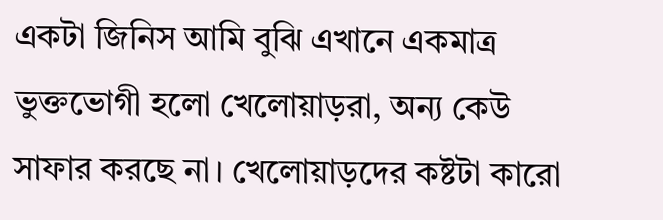একটা জিনিস আমি বুঝি এখানে একমাত্র ভুক্তভোগী হলো খেলোয়াড়রা, অন্য কেউ সাফার করছে না। খেলোয়াড়দের কষ্টটা কারো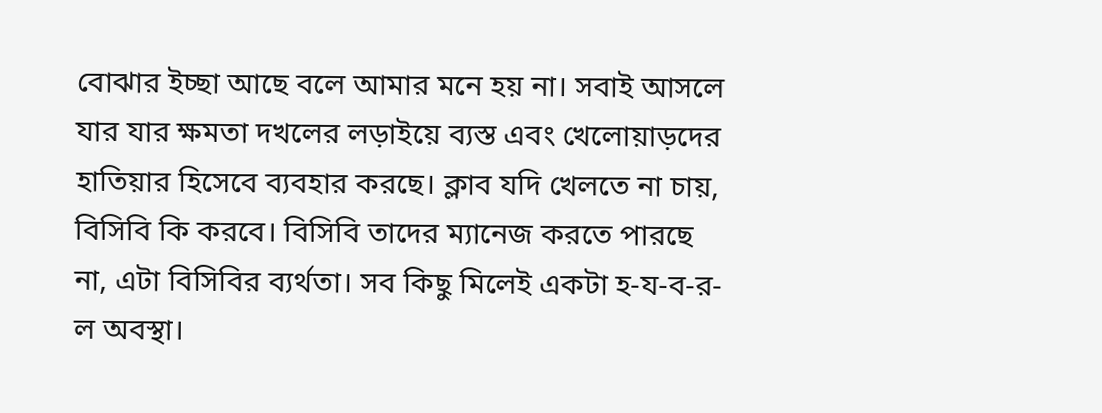বোঝার ইচ্ছা আছে বলে আমার মনে হয় না। সবাই আসলে যার যার ক্ষমতা দখলের লড়াইয়ে ব্যস্ত এবং খেলোয়াড়দের হাতিয়ার হিসেবে ব্যবহার করছে। ক্লাব যদি খেলতে না চায়, বিসিবি কি করবে। বিসিবি তাদের ম্যানেজ করতে পারছে না, এটা বিসিবির ব্যর্থতা। সব কিছু মিলেই একটা হ-য-ব-র-ল অবস্থা।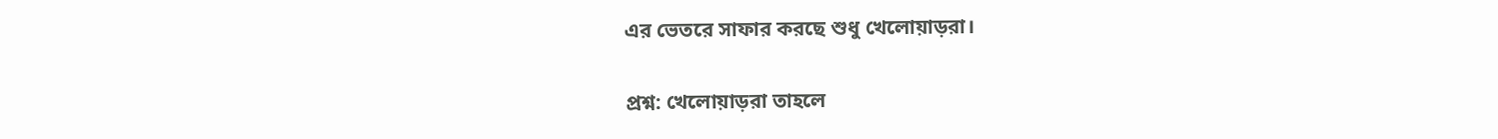এর ভেতরে সাফার করছে শুধু খেলোয়াড়রা।

প্রশ্ন: খেলোয়াড়রা তাহলে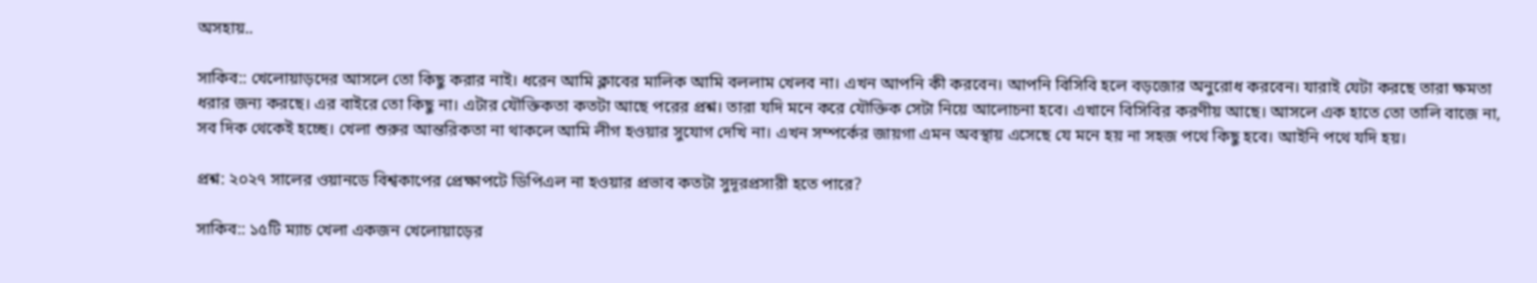অসহায়..

সাকিব:: খেলোয়াড়দের আসলে তো কিছু করার নাই। ধরেন আমি ক্লাবের মালিক আমি বললাম খেলব না। এখন আপনি কী করবেন। আপনি বিসিবি হলে বড়জোর অনুরোধ করবেন। যারাই যেটা করছে তারা ক্ষমতা ধরার জন্য করছে। এর বাইরে তো কিছু না। এটার যৌক্তিকতা কতটা আছে পরের প্রশ্ন। তারা যদি মনে করে যৌক্তিক সেটা নিয়ে আলোচনা হবে। এখানে বিসিবির করণীয় আছে। আসলে এক হাতে তো তালি বাজে না, সব দিক থেকেই হচ্ছে। খেলা শুরুর আন্তরিকতা না থাকলে আমি লীগ হওয়ার সুযোগ দেখি না। এখন সম্পর্কের জায়গা এমন অবস্থায় এসেছে যে মনে হয় না সহজ পথে কিছু হবে। আইনি পথে যদি হয়।

প্রশ্ন: ২০২৭ সালের ওয়ানডে বিশ্বকাপের প্রেক্ষাপটে ডিপিএল না হওয়ার প্রভাব কতটা সুদূরপ্রসারী হতে পারে?

সাকিব:: ১৫টি ম্যাচ খেলা একজন খেলোয়াড়ের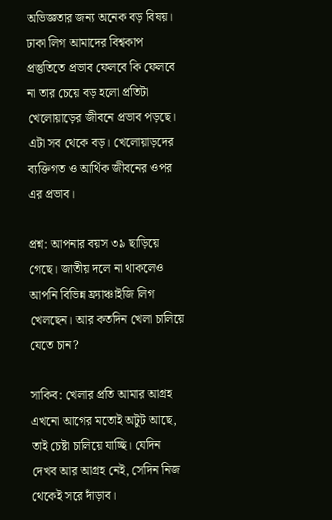অভিজ্ঞতার জন্য অনেক বড় বিষয়। ঢাকা লিগ আমাদের বিশ্বকাপ প্রস্তুতিতে প্রভাব ফেলবে কি ফেলবে না তার চেয়ে বড় হলো প্রতিটা খেলোয়াড়ের জীবনে প্রভাব পড়ছে। এটা সব থেকে বড়। খেলোয়াড়দের ব্যক্তিগত ও আর্থিক জীবনের ওপর এর প্রভাব।

প্রশ্ন: আপনার বয়স ৩৯ ছাড়িয়ে গেছে। জাতীয় দলে না থাকলেও আপনি বিভিন্ন ফ্র্যাঞ্চাইজি লিগ খেলছেন। আর কতদিন খেলা চালিয়ে যেতে চান?

সাকিব: খেলার প্রতি আমার আগ্রহ এখনো আগের মতোই অটুট আছে, তাই চেষ্টা চালিয়ে যাচ্ছি। যেদিন দেখব আর আগ্রহ নেই, সেদিন নিজ থেকেই সরে দাঁড়াব।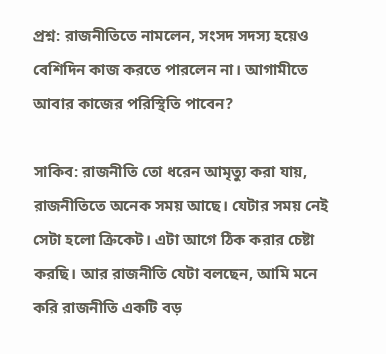প্রশ্ন: রাজনীতিতে নামলেন, সংসদ সদস্য হয়েও বেশিদিন কাজ করতে পারলেন না। আগামীতে আবার কাজের পরিস্থিতি পাবেন?

সাকিব: রাজনীতি তো ধরেন আমৃত্যু করা যায়, রাজনীতিতে অনেক সময় আছে। যেটার সময় নেই সেটা হলো ক্রিকেট। এটা আগে ঠিক করার চেষ্টা করছি। আর রাজনীতি যেটা বলছেন, আমি মনে করি রাজনীতি একটি বড়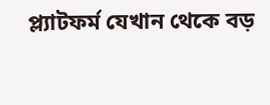প্ল্যাটফর্ম যেখান থেকে বড়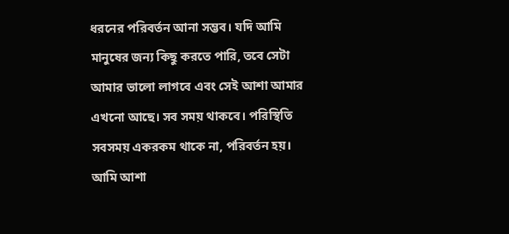ধরনের পরিবর্তন আনা সম্ভব। যদি আমি মানুষের জন্য কিছু করতে পারি, তবে সেটা আমার ভালো লাগবে এবং সেই আশা আমার এখনো আছে। সব সময় থাকবে। পরিস্থিতি সবসময় একরকম থাকে না, পরিবর্তন হয়। আমি আশা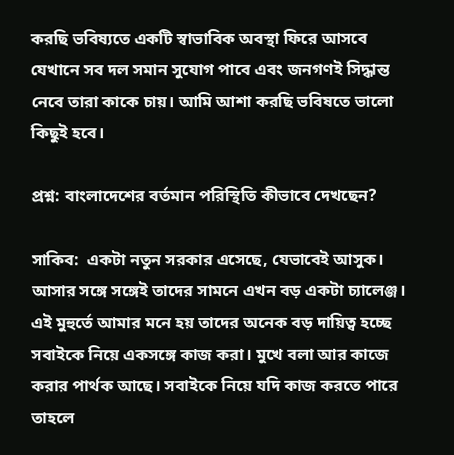করছি ভবিষ্যতে একটি স্বাভাবিক অবস্থা ফিরে আসবে যেখানে সব দল সমান সুযোগ পাবে এবং জনগণই সিদ্ধান্ত নেবে তারা কাকে চায়। আমি আশা করছি ভবিষতে ভালো কিছুই হবে।

প্রশ্ন: বাংলাদেশের বর্তমান পরিস্থিতি কীভাবে দেখছেন?

সাকিব:  একটা নতুন সরকার এসেছে, যেভাবেই আসুক। আসার সঙ্গে সঙ্গেই তাদের সামনে এখন বড় একটা চ্যালেঞ্জ। এই মুহুর্তে আমার মনে হয় তাদের অনেক বড় দায়িত্ব হচ্ছে সবাইকে নিয়ে একসঙ্গে কাজ করা। মুখে বলা আর কাজে করার পার্থক আছে। সবাইকে নিয়ে যদি কাজ করতে পারে তাহলে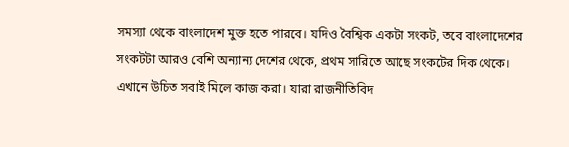সমস্যা থেকে বাংলাদেশ মুক্ত হতে পারবে। যদিও বৈশ্বিক একটা সংকট, তবে বাংলাদেশের সংকটটা আরও বেশি অন্যান্য দেশের থেকে, প্রথম সারিতে আছে সংকটের দিক থেকে। এখানে উচিত সবাই মিলে কাজ করা। যারা রাজনীতিবিদ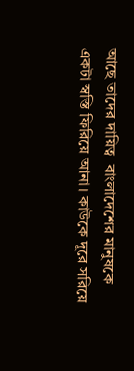আছে তাদের দায়িত্ব  বাংলাদেশের মানুষকে একটা স্বস্তি ফিরিয়ে আনা। কাউকে দূরে সরিয়ে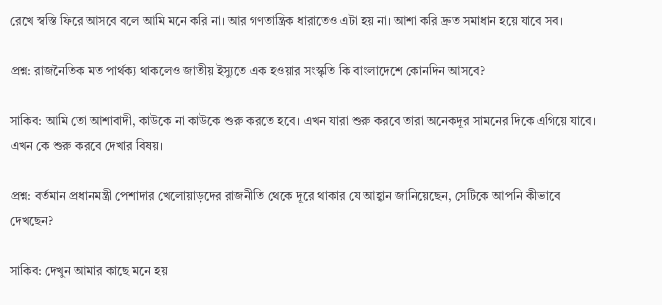রেখে স্বস্তি ফিরে আসবে বলে আমি মনে করি না। আর গণতান্ত্রিক ধারাতেও এটা হয় না। আশা করি দ্রুত সমাধান হয়ে যাবে সব।

প্রশ্ন: রাজনৈতিক মত পার্থক্য থাকলেও জাতীয় ইস্যুতে এক হওয়ার সংস্কৃতি কি বাংলাদেশে কোনদিন আসবে?

সাকিব: আমি তো আশাবাদী, কাউকে না কাউকে শুরু করতে হবে। এখন যারা শুরু করবে তারা অনেকদূর সামনের দিকে এগিয়ে যাবে। এখন কে শুরু করবে দেখার বিষয়।

প্রশ্ন: বর্তমান প্রধানমন্ত্রী পেশাদার খেলোয়াড়দের রাজনীতি থেকে দূরে থাকার যে আহ্বান জানিয়েছেন, সেটিকে আপনি কীভাবে দেখছেন?

সাকিব: দেখুন আমার কাছে মনে হয়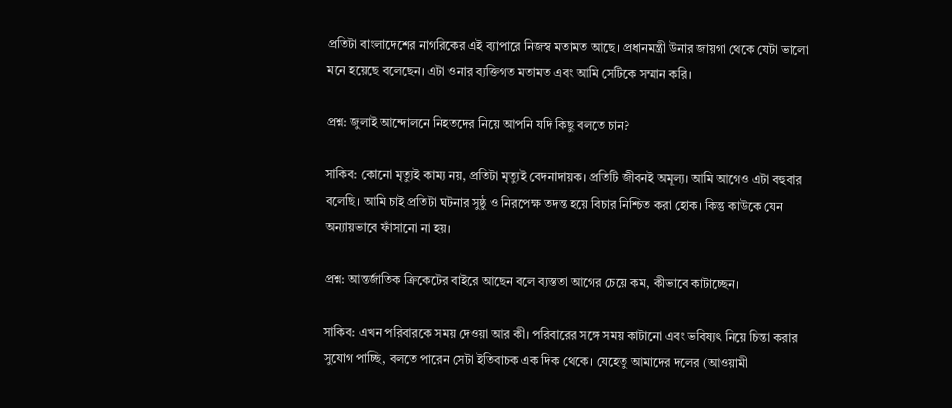প্রতিটা বাংলাদেশের নাগরিকের এই ব্যাপারে নিজস্ব মতামত আছে। প্রধানমন্ত্রী উনার জায়গা থেকে যেটা ভালো মনে হয়েছে বলেছেন। এটা ওনার ব্যক্তিগত মতামত এবং আমি সেটিকে সম্মান করি।

প্রশ্ন: জুলাই আন্দোলনে নিহতদের নিয়ে আপনি যদি কিছু বলতে চান?

সাকিব: কোনো মৃত্যুই কাম্য নয়, প্রতিটা মৃত্যুই বেদনাদায়ক। প্রতিটি জীবনই অমূল্য। আমি আগেও এটা বহুবার বলেছি। আমি চাই প্রতিটা ঘটনার সুষ্ঠু ও নিরপেক্ষ তদন্ত হয়ে বিচার নিশ্চিত করা হোক। কিন্তু কাউকে যেন অন্যায়ভাবে ফাঁসানো না হয়।

প্রশ্ন: আন্তর্জাতিক ক্রিকেটের বাইরে আছেন বলে ব্যস্ততা আগের চেয়ে কম, কীভাবে কাটাচ্ছেন।

সাকিব: এখন পরিবারকে সময় দেওয়া আর কী। পরিবারের সঙ্গে সময় কাটানো এবং ভবিষ্যৎ নিয়ে চিন্তা করার সুযোগ পাচ্ছি, বলতে পারেন সেটা ইতিবাচক এক দিক থেকে। যেহেতু আমাদের দলের (আওয়ামী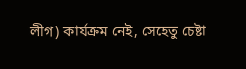লীগ) কার্যক্রম নেই, সেহেতু চেষ্টা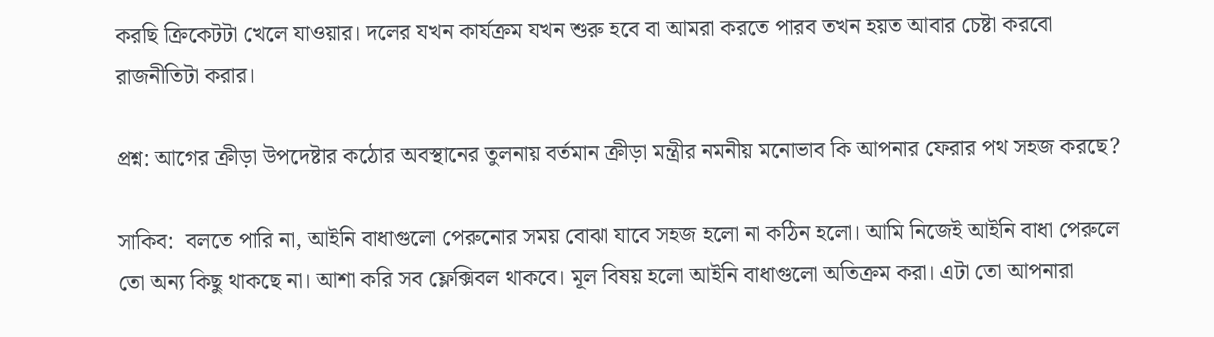করছি ক্রিকেটটা খেলে যাওয়ার। দলের যখন কার্যক্রম যখন শুরু হবে বা আমরা করতে পারব তখন হয়ত আবার চেষ্টা করবো রাজনীতিটা করার।

প্রশ্ন: আগের ক্রীড়া উপদেষ্টার কঠোর অবস্থানের তুলনায় বর্তমান ক্রীড়া মন্ত্রীর নমনীয় মনোভাব কি আপনার ফেরার পথ সহজ করছে?

সাকিব:  বলতে পারি না, আইনি বাধাগুলো পেরুনোর সময় বোঝা যাবে সহজ হলো না কঠিন হলো। আমি নিজেই আইনি বাধা পেরুলে তো অন্য কিছু থাকছে না। আশা করি সব ফ্লেক্সিবল থাকবে। মূল বিষয় হলো আইনি বাধাগুলো অতিক্রম করা। এটা তো আপনারা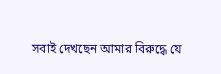সবাই দেখছেন আমার বিরুদ্ধে যে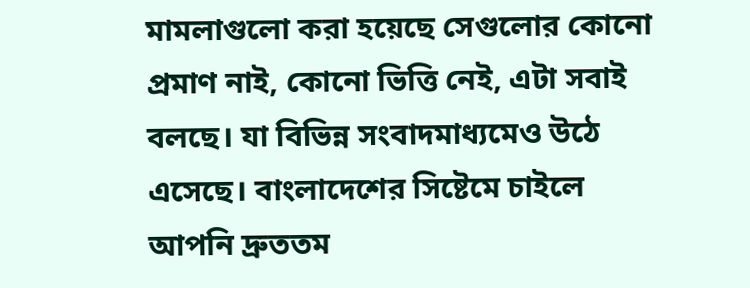মামলাগুলো করা হয়েছে সেগুলোর কোনো প্রমাণ নাই, কোনো ভিত্তি নেই, এটা সবাই বলছে। যা বিভিন্ন সংবাদমাধ্যমেও উঠে এসেছে। বাংলাদেশের সিষ্টেমে চাইলে আপনি দ্রুততম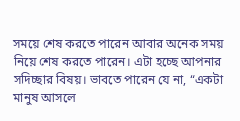সময়ে শেষ করতে পারেন আবার অনেক সময় নিয়ে শেষ করতে পারেন। এটা হচ্ছে আপনার সদিচ্ছার বিষয়। ভাবতে পারেন যে না, “একটা মানুষ আসলে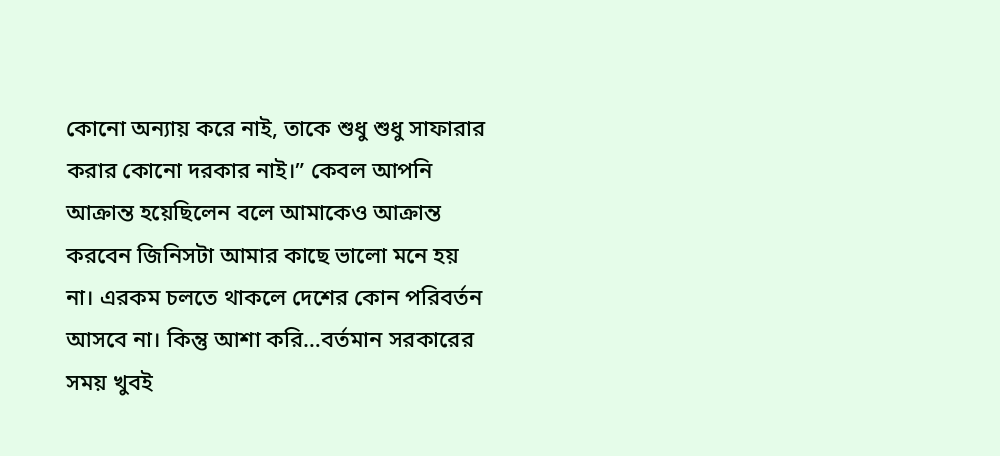কোনো অন্যায় করে নাই, তাকে শুধু শুধু সাফারার করার কোনো দরকার নাই।” কেবল আপনি আক্রান্ত হয়েছিলেন বলে আমাকেও আক্রান্ত করবেন জিনিসটা আমার কাছে ভালো মনে হয় না। এরকম চলতে থাকলে দেশের কোন পরিবর্তন আসবে না। কিন্তু আশা করি…বর্তমান সরকারের সময় খুবই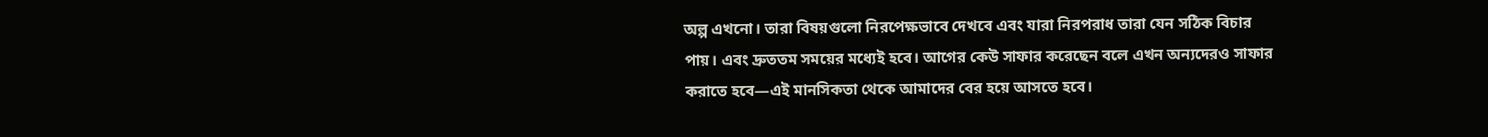অল্প এখনো। তারা বিষয়গুলো নিরপেক্ষভাবে দেখবে এবং যারা নিরপরাধ তারা যেন সঠিক বিচার পায়। এবং দ্রুততম সময়ের মধ্যেই হবে। আগের কেউ সাফার করেছেন বলে এখন অন্যদেরও সাফার করাতে হবে—এই মানসিকতা থেকে আমাদের বের হয়ে আসতে হবে।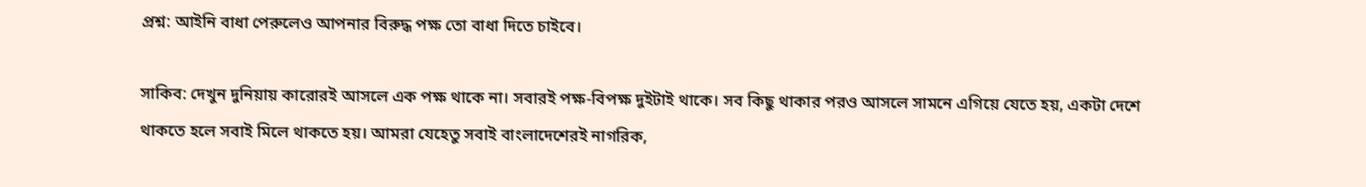প্রশ্ন: আইনি বাধা পেরুলেও আপনার বিরুদ্ধ পক্ষ তো বাধা দিতে চাইবে।

সাকিব: দেখুন দুনিয়ায় কারোরই আসলে এক পক্ষ থাকে না। সবারই পক্ষ-বিপক্ষ দুইটাই থাকে। সব কিছু থাকার পরও আসলে সামনে এগিয়ে যেতে হয়, একটা দেশে থাকতে হলে সবাই মিলে থাকতে হয়। আমরা যেহেতু সবাই বাংলাদেশেরই নাগরিক,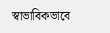স্বাভাবিকভাবে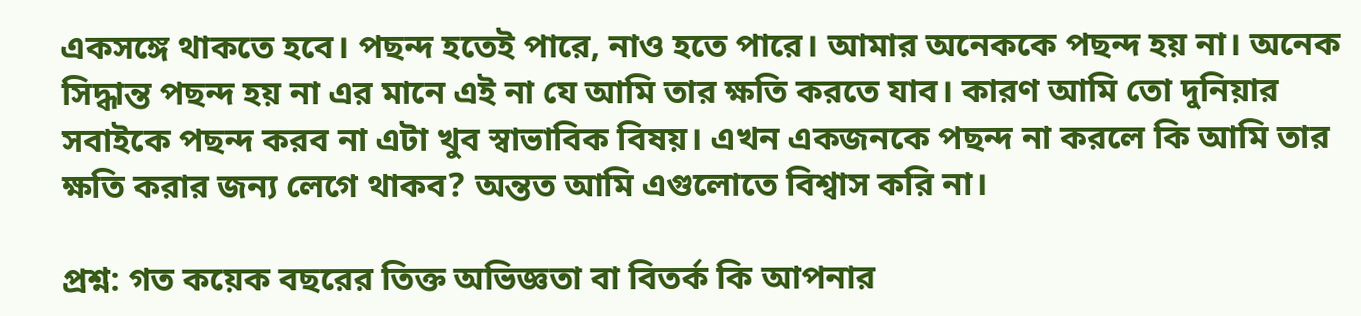একসঙ্গে থাকতে হবে। পছন্দ হতেই পারে, নাও হতে পারে। আমার অনেককে পছন্দ হয় না। অনেক সিদ্ধান্ত পছন্দ হয় না এর মানে এই না যে আমি তার ক্ষতি করতে যাব। কারণ আমি তো দুনিয়ার সবাইকে পছন্দ করব না এটা খুব স্বাভাবিক বিষয়। এখন একজনকে পছন্দ না করলে কি আমি তার ক্ষতি করার জন্য লেগে থাকব? অন্তত আমি এগুলোতে বিশ্বাস করি না।

প্রশ্ন: গত কয়েক বছরের তিক্ত অভিজ্ঞতা বা বিতর্ক কি আপনার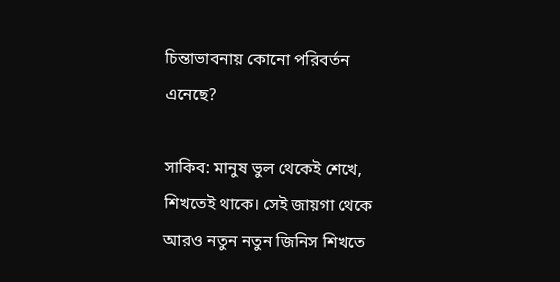চিন্তাভাবনায় কোনো পরিবর্তন এনেছে?

সাকিব: মানুষ ভুল থেকেই শেখে, শিখতেই থাকে। সেই জায়গা থেকে আরও নতুন নতুন জিনিস শিখতে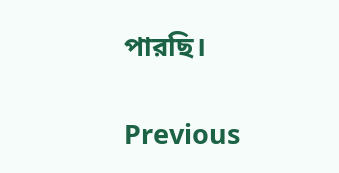পারছি।

Previous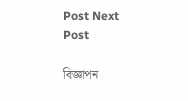Post Next Post

বিজ্ঞাপন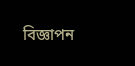বিজ্ঞাপন